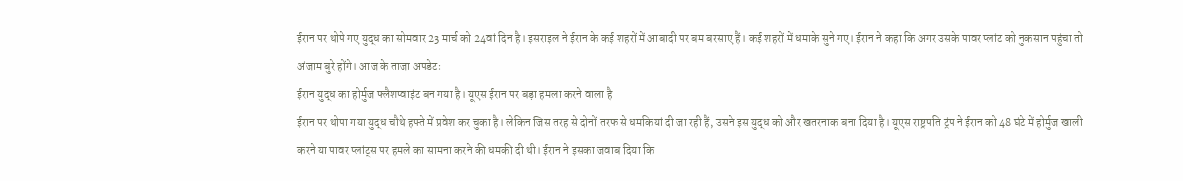ईरान पर थोपे गए युद्ध का सोमवार 23 मार्च को 24वां दिन है। इसराइल ने ईरान के कई शहरों में आबादी पर बम बरसाए हैं। कई शहरों में धमाके सुने गए। ईरान ने कहा कि अगर उसके पावर प्लांट को नुकसान पहुंचा तो अंजाम बुरे होंगे। आज के ताजा अपडेटः
ईरान युद्ध का होर्मुज फ्लैशप्वाइंट बन गया है। यूएस ईरान पर बड़ा हमला करने वाला है
ईरान पर थोपा गया युद्ध चौथे हफ्ते में प्रवेश कर चुका है। लेकिन जिस तरह से दोनों तरफ से धमकियां दी जा रही हैं, उसने इस युद्ध को और खतरनाक बना दिया है। यूएस राष्ट्रपति ट्रंप ने ईरान को 48 घंटे में होर्मुज खाली करने या पावर प्लांट्स पर हमले का सामना करने की धमकी दी थी। ईरान ने इसका जवाब दिया कि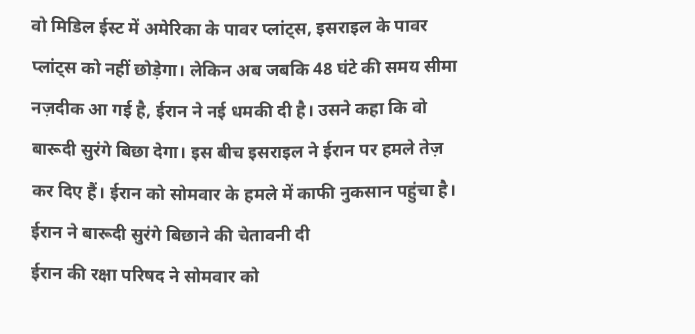वो मिडिल ईस्ट में अमेरिका के पावर प्लांट्स, इसराइल के पावर प्लांट्स को नहीं छोड़ेगा। लेकिन अब जबकि 48 घंटे की समय सीमा नज़दीक आ गई है, ईरान ने नई धमकी दी है। उसने कहा कि वो बारूदी सुरंगे बिछा देगा। इस बीच इसराइल ने ईरान पर हमले तेज़ कर दिए हैं। ईरान को सोमवार के हमले में काफी नुकसान पहुंचा है।
ईरान ने बारूदी सुरंगे बिछाने की चेतावनी दी
ईरान की रक्षा परिषद ने सोमवार को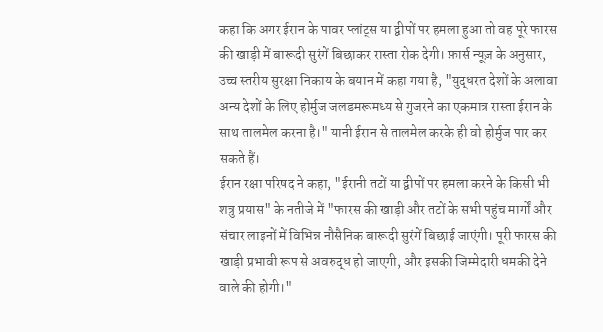कहा कि अगर ईरान के पावर प्लांट्स या द्वीपों पर हमला हुआ तो वह पूरे फारस की खाड़ी में बारूदी सुरंगें बिछाकर रास्ता रोक देगी। फ़ार्स न्यूज़ के अनुसार, उच्च स्तरीय सुरक्षा निकाय के बयान में कहा गया है, "युद्धरत देशों के अलावा अन्य देशों के लिए होर्मुज जलडमरूमध्य से गुजरने का एकमात्र रास्ता ईरान के साथ तालमेल करना है।" यानी ईरान से तालमेल करके ही वो होर्मुज पार कर सकते हैं।
ईरान रक्षा परिषद ने कहा, "ईरानी तटों या द्वीपों पर हमला करने के किसी भी शत्रु प्रयास" के नतीजे में "फारस की खाड़ी और तटों के सभी पहुंच मार्गों और संचार लाइनों में विभिन्न नौसैनिक बारूदी सुरंगें बिछाई जाएंगी। पूरी फारस की खाड़ी प्रभावी रूप से अवरुद्ध हो जाएगी, और इसकी जिम्मेदारी धमकी देने वाले की होगी।"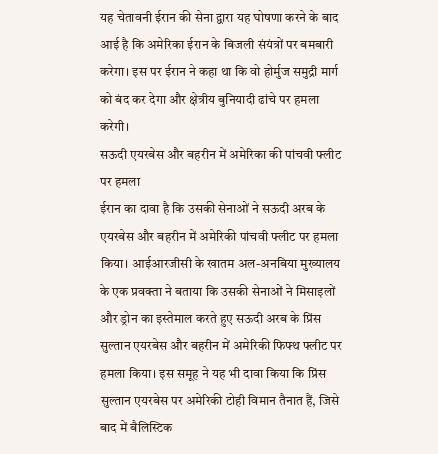यह चेतावनी ईरान की सेना द्वारा यह घोषणा करने के बाद आई है कि अमेरिका ईरान के बिजली संयंत्रों पर बमबारी करेगा। इस पर ईरान ने कहा था कि वो होर्मुज समुद्री मार्ग को बंद कर देगा और क्षेत्रीय बुनियादी ढांचे पर हमला करेगी।
सऊदी एयरबेस और बहरीन में अमेरिका की पांचवी फ्लीट पर हमला
ईरान का दावा है कि उसकी सेनाओं ने सऊदी अरब के एयरबेस और बहरीन में अमेरिकी पांचवी फ्लीट पर हमला किया। आईआरजीसी के खातम अल-अनबिया मुख्यालय के एक प्रवक्ता ने बताया कि उसकी सेनाओं ने मिसाइलों और ड्रोन का इस्तेमाल करते हुए सऊदी अरब के प्रिंस सुल्तान एयरबेस और बहरीन में अमेरिकी फिफ्थ फ्लीट पर हमला किया। इस समूह ने यह भी दावा किया कि प्रिंस सुल्तान एयरबेस पर अमेरिकी टोही विमान तैनात हैं, जिसे बाद में बैलिस्टिक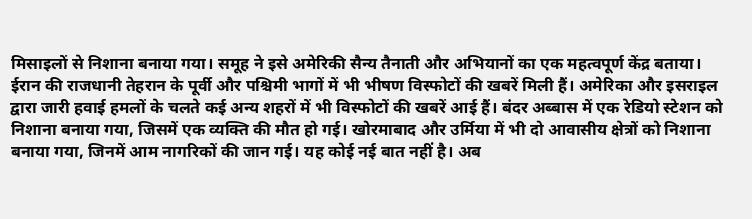मिसाइलों से निशाना बनाया गया। समूह ने इसे अमेरिकी सैन्य तैनाती और अभियानों का एक महत्वपूर्ण केंद्र बताया।
ईरान की राजधानी तेहरान के पूर्वी और पश्चिमी भागों में भी भीषण विस्फोटों की खबरें मिली हैं। अमेरिका और इसराइल द्वारा जारी हवाई हमलों के चलते कई अन्य शहरों में भी विस्फोटों की खबरें आई हैं। बंदर अब्बास में एक रेडियो स्टेशन को निशाना बनाया गया, जिसमें एक व्यक्ति की मौत हो गई। खोरमाबाद और उर्मिया में भी दो आवासीय क्षेत्रों को निशाना बनाया गया, जिनमें आम नागरिकों की जान गई। यह कोई नई बात नहीं है। अब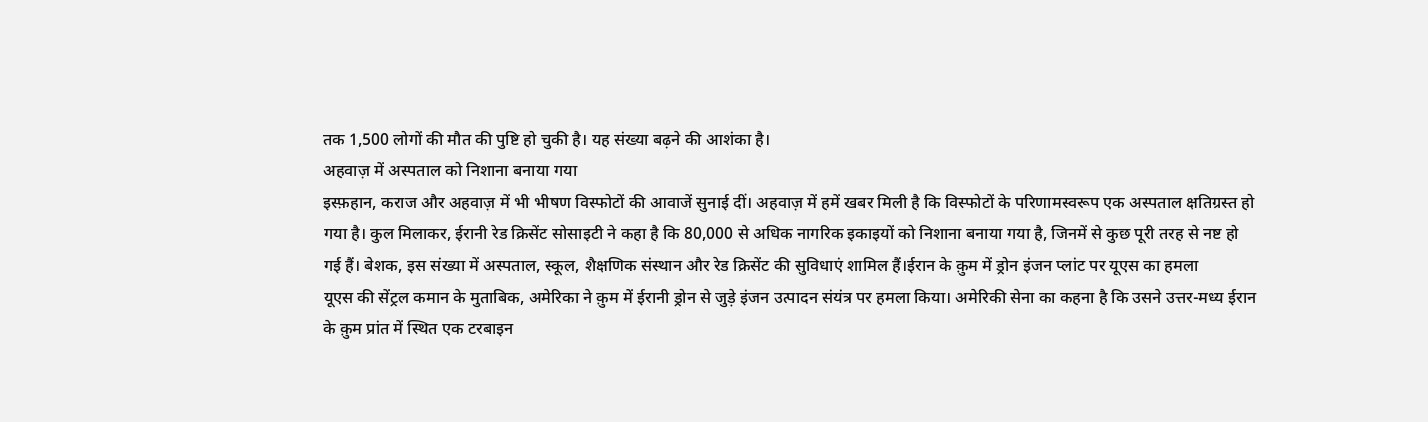तक 1,500 लोगों की मौत की पुष्टि हो चुकी है। यह संख्या बढ़ने की आशंका है।
अहवाज़ में अस्पताल को निशाना बनाया गया
इस्फ़हान, कराज और अहवाज़ में भी भीषण विस्फोटों की आवाजें सुनाई दीं। अहवाज़ में हमें खबर मिली है कि विस्फोटों के परिणामस्वरूप एक अस्पताल क्षतिग्रस्त हो गया है। कुल मिलाकर, ईरानी रेड क्रिसेंट सोसाइटी ने कहा है कि 80,000 से अधिक नागरिक इकाइयों को निशाना बनाया गया है, जिनमें से कुछ पूरी तरह से नष्ट हो गई हैं। बेशक, इस संख्या में अस्पताल, स्कूल, शैक्षणिक संस्थान और रेड क्रिसेंट की सुविधाएं शामिल हैं।ईरान के क़ुम में ड्रोन इंजन प्लांट पर यूएस का हमला
यूएस की सेंट्रल कमान के मुताबिक, अमेरिका ने क़ुम में ईरानी ड्रोन से जुड़े इंजन उत्पादन संयंत्र पर हमला किया। अमेरिकी सेना का कहना है कि उसने उत्तर-मध्य ईरान के क़ुम प्रांत में स्थित एक टरबाइन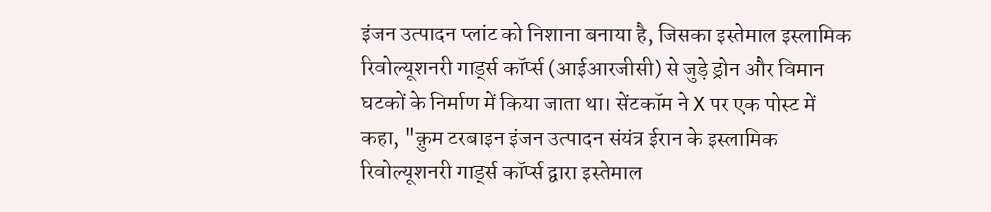इंजन उत्पादन प्लांट को निशाना बनाया है, जिसका इस्तेमाल इस्लामिक रिवोल्यूशनरी गार्ड्स कॉर्प्स (आईआरजीसी) से जुड़े ड्रोन और विमान घटकों के निर्माण में किया जाता था। सेंटकॉम ने X पर एक पोस्ट में कहा, "क़ुम टरबाइन इंजन उत्पादन संयंत्र ईरान के इस्लामिक रिवोल्यूशनरी गार्ड्स कॉर्प्स द्वारा इस्तेमाल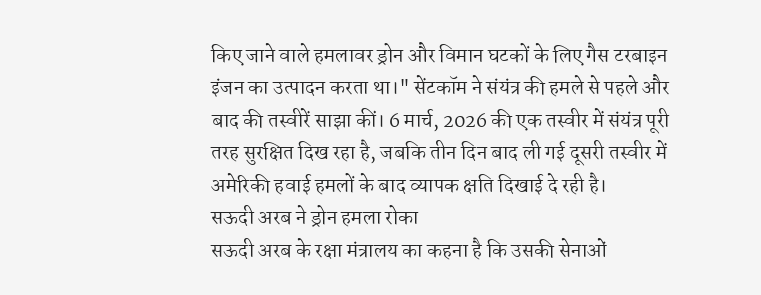किए जाने वाले हमलावर ड्रोन और विमान घटकों के लिए गैस टरबाइन इंजन का उत्पादन करता था।" सेंटकॉम ने संयंत्र की हमले से पहले और बाद की तस्वीरें साझा कीं। 6 मार्च, 2026 की एक तस्वीर में संयंत्र पूरी तरह सुरक्षित दिख रहा है, जबकि तीन दिन बाद ली गई दूसरी तस्वीर में अमेरिकी हवाई हमलों के बाद व्यापक क्षति दिखाई दे रही है।
सऊदी अरब ने ड्रोन हमला रोका
सऊदी अरब के रक्षा मंत्रालय का कहना है कि उसकी सेनाओं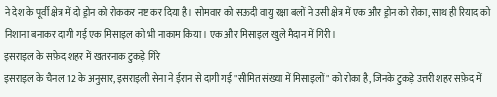ने देश के पूर्वी क्षेत्र में दो ड्रोन को रोककर नष्ट कर दिया है। सोमवार को सऊदी वायु रक्षा बलों ने उसी क्षेत्र में एक और ड्रोन को रोका, साथ ही रियाद को निशाना बनाकर दागी गई एक मिसाइल को भी नाकाम किया। एक और मिसाइल खुले मैदान में गिरी।
इसराइल के सफ़ेद शहर में खतरनाक टुकड़े गिरे
इसराइल के चैनल 12 के अनुसार, इसराइली सेना ने ईरान से दागी गई "सीमित संख्या में मिसाइलों" को रोका है, जिनके टुकड़े उत्तरी शहर सफ़ेद में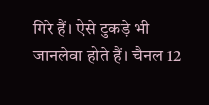गिरे हैं। ऐसे टुकड़े भी जानलेवा होते हैं। चैनल 12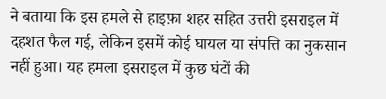ने बताया कि इस हमले से हाइफ़ा शहर सहित उत्तरी इसराइल में दहशत फैल गई, लेकिन इसमें कोई घायल या संपत्ति का नुकसान नहीं हुआ। यह हमला इसराइल में कुछ घंटों की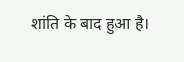शांति के बाद हुआ है।